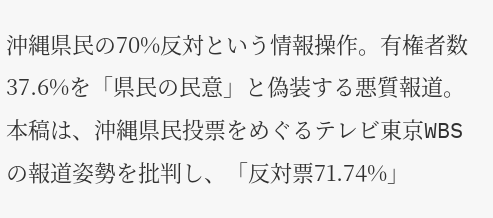沖縄県民の70%反対という情報操作。有権者数37.6%を「県民の民意」と偽装する悪質報道。
本稿は、沖縄県民投票をめぐるテレビ東京WBSの報道姿勢を批判し、「反対票71.74%」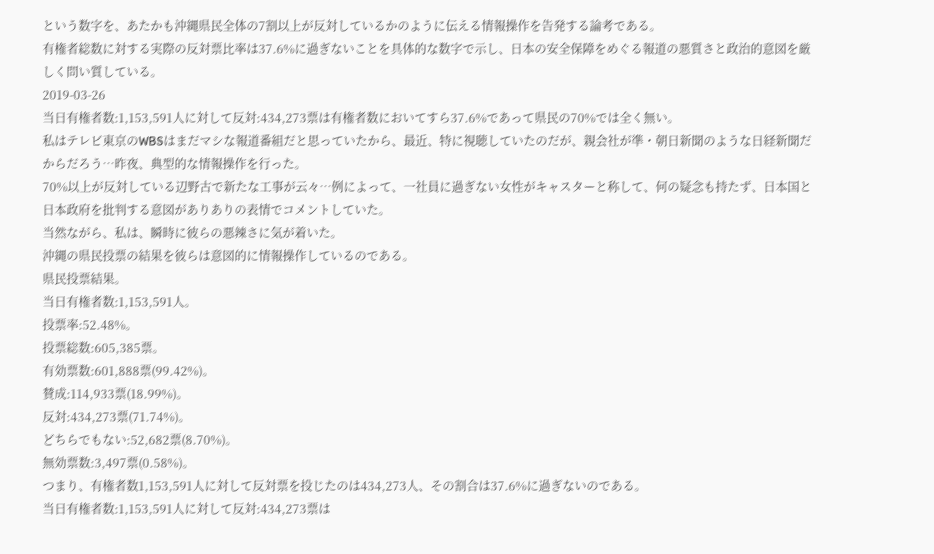という数字を、あたかも沖縄県民全体の7割以上が反対しているかのように伝える情報操作を告発する論考である。
有権者総数に対する実際の反対票比率は37.6%に過ぎないことを具体的な数字で示し、日本の安全保障をめぐる報道の悪質さと政治的意図を厳しく問い質している。
2019-03-26
当日有権者数:1,153,591人に対して反対:434,273票は有権者数においてすら37.6%であって県民の70%では全く無い。
私はテレビ東京のWBSはまだマシな報道番組だと思っていたから、最近、特に視聴していたのだが、親会社が準・朝日新聞のような日経新聞だからだろう…昨夜、典型的な情報操作を行った。
70%以上が反対している辺野古で新たな工事が云々…例によって、一社員に過ぎない女性がキャスターと称して、何の疑念も持たず、日本国と日本政府を批判する意図がありありの表情でコメントしていた。
当然ながら、私は、瞬時に彼らの悪辣さに気が着いた。
沖縄の県民投票の結果を彼らは意図的に情報操作しているのである。
県民投票結果。
当日有権者数:1,153,591人。
投票率:52.48%。
投票総数:605,385票。
有効票数:601,888票(99.42%)。
賛成:114,933票(18.99%)。
反対:434,273票(71.74%)。
どちらでもない:52,682票(8.70%)。
無効票数:3,497票(0.58%)。
つまり、有権者数1,153,591人に対して反対票を投じたのは434,273人、その割合は37.6%に過ぎないのである。
当日有権者数:1,153,591人に対して反対:434,273票は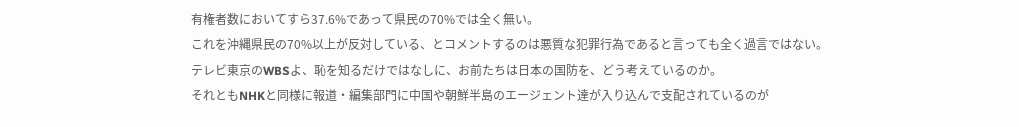有権者数においてすら37.6%であって県民の70%では全く無い。
これを沖縄県民の70%以上が反対している、とコメントするのは悪質な犯罪行為であると言っても全く過言ではない。
テレビ東京のWBSよ、恥を知るだけではなしに、お前たちは日本の国防を、どう考えているのか。
それともNHKと同様に報道・編集部門に中国や朝鮮半島のエージェント達が入り込んで支配されているのが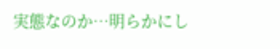実態なのか…明らかにし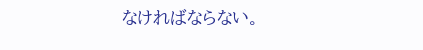なければならない。